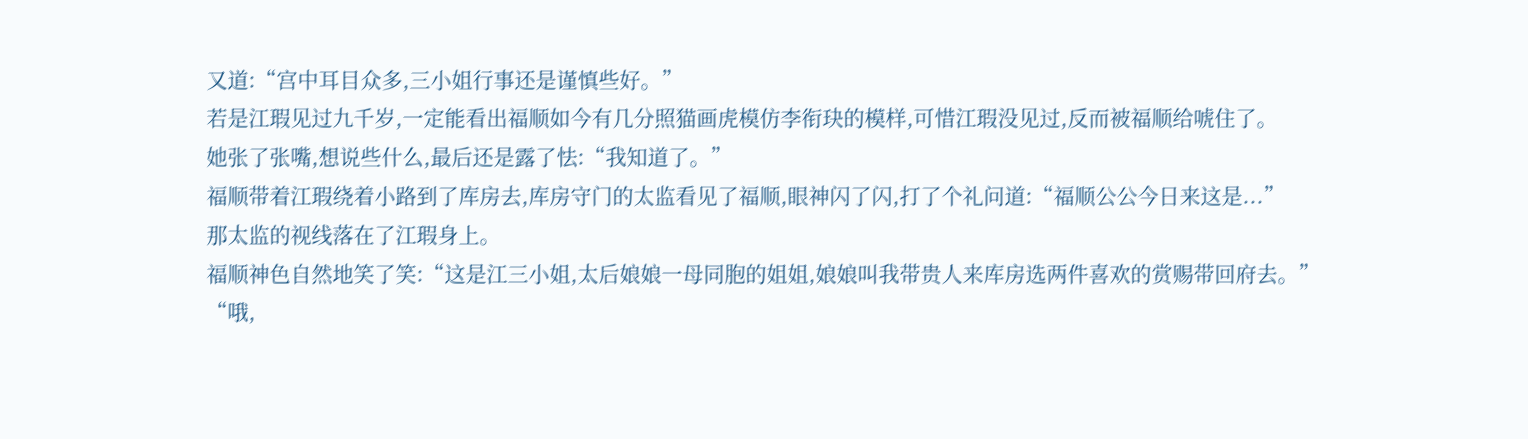又道:“宫中耳目众多,三小姐行事还是谨慎些好。”
若是江瑕见过九千岁,一定能看出福顺如今有几分照猫画虎模仿李衔玦的模样,可惜江瑕没见过,反而被福顺给唬住了。
她张了张嘴,想说些什么,最后还是露了怯:“我知道了。”
福顺带着江瑕绕着小路到了库房去,库房守门的太监看见了福顺,眼神闪了闪,打了个礼问道:“福顺公公今日来这是...”
那太监的视线落在了江瑕身上。
福顺神色自然地笑了笑:“这是江三小姐,太后娘娘一母同胞的姐姐,娘娘叫我带贵人来库房选两件喜欢的赏赐带回府去。”
“哦,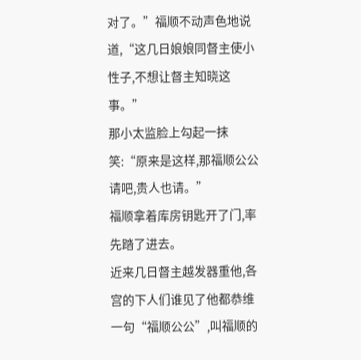对了。”福顺不动声色地说道,“这几日娘娘同督主使小性子,不想让督主知晓这事。”
那小太监脸上勾起一抹笑:“原来是这样,那福顺公公请吧,贵人也请。”
福顺拿着库房钥匙开了门,率先踏了进去。
近来几日督主越发器重他,各宫的下人们谁见了他都恭维一句“福顺公公”,叫福顺的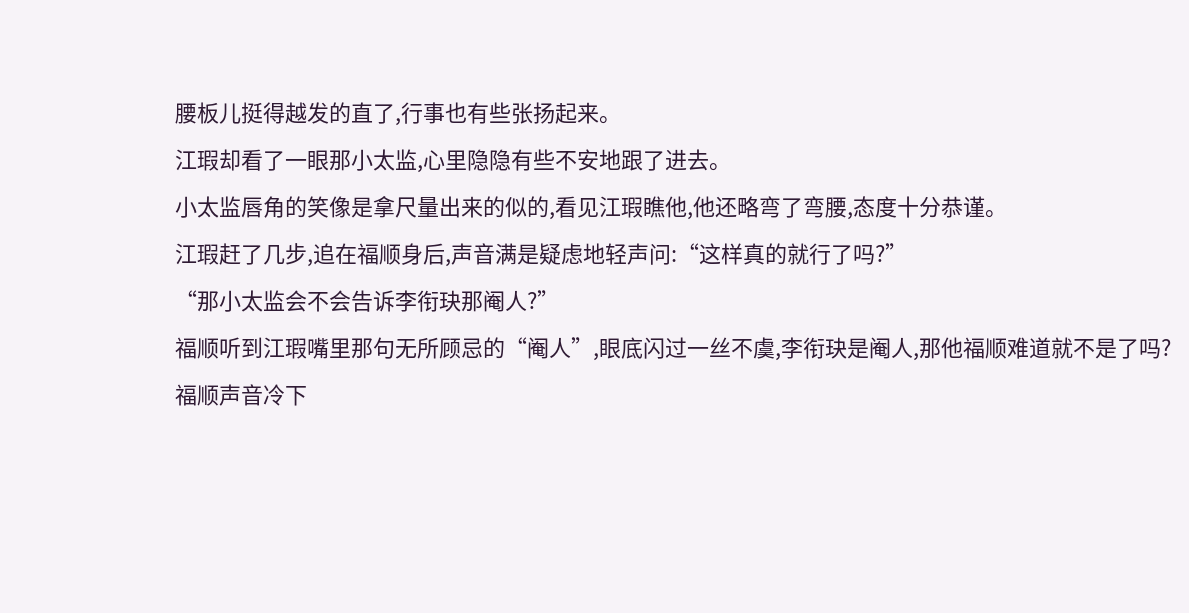腰板儿挺得越发的直了,行事也有些张扬起来。
江瑕却看了一眼那小太监,心里隐隐有些不安地跟了进去。
小太监唇角的笑像是拿尺量出来的似的,看见江瑕瞧他,他还略弯了弯腰,态度十分恭谨。
江瑕赶了几步,追在福顺身后,声音满是疑虑地轻声问:“这样真的就行了吗?”
“那小太监会不会告诉李衔玦那阉人?”
福顺听到江瑕嘴里那句无所顾忌的“阉人”,眼底闪过一丝不虞,李衔玦是阉人,那他福顺难道就不是了吗?
福顺声音冷下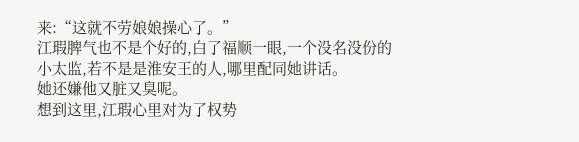来:“这就不劳娘娘操心了。”
江瑕脾气也不是个好的,白了福顺一眼,一个没名没份的小太监,若不是是淮安王的人,哪里配同她讲话。
她还嫌他又脏又臭呢。
想到这里,江瑕心里对为了权势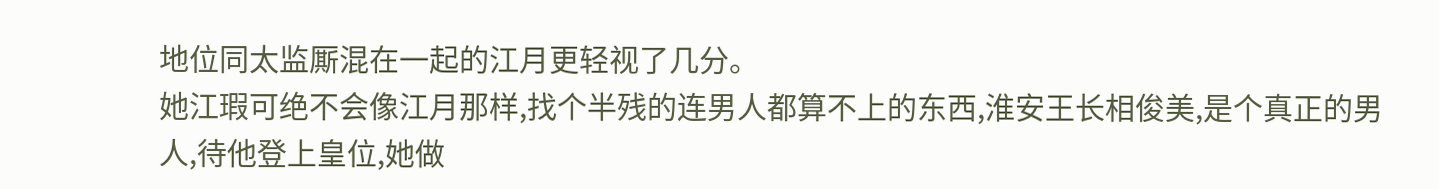地位同太监厮混在一起的江月更轻视了几分。
她江瑕可绝不会像江月那样,找个半残的连男人都算不上的东西,淮安王长相俊美,是个真正的男人,待他登上皇位,她做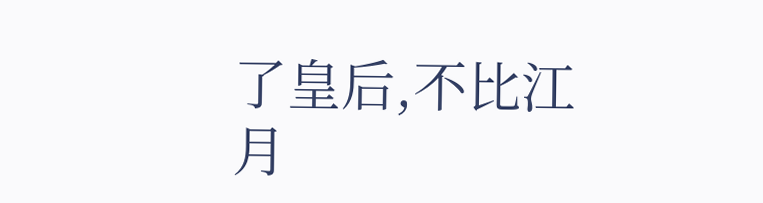了皇后,不比江月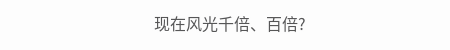现在风光千倍、百倍?